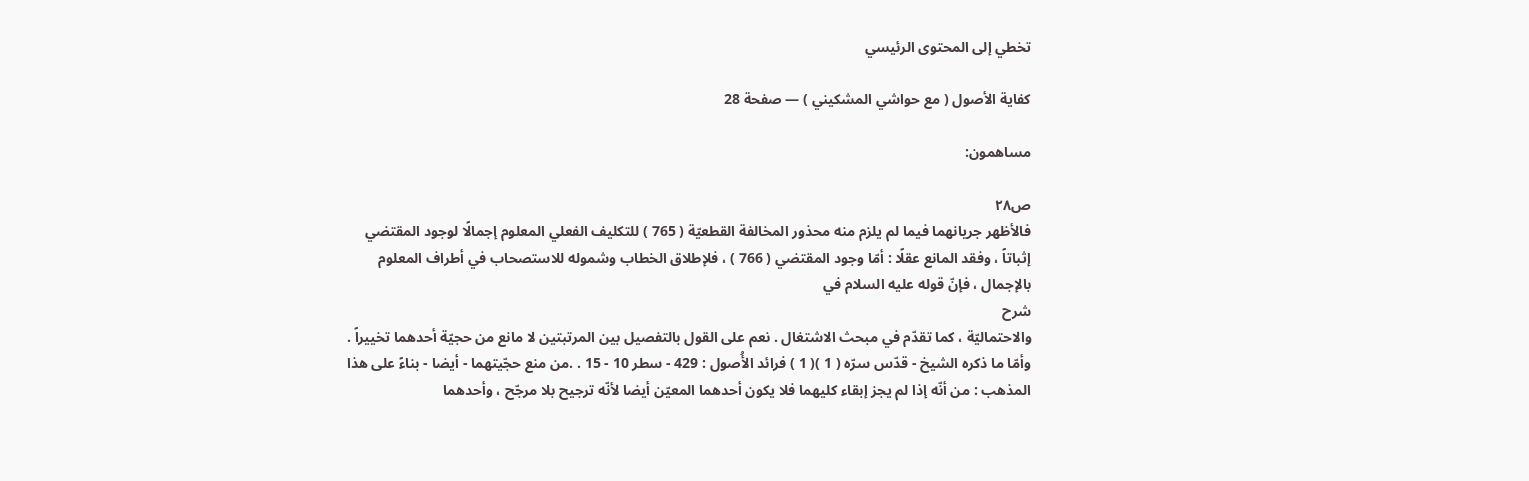تخطي إلى المحتوى الرئيسي

كفاية الأصول ( مع حواشي المشكيني ) — صفحة 28

مساهمون:

ص٢٨
فالأظهر جريانهما فيما لم يلزم منه محذور المخالفة القطعيّة ( 765 ) للتكليف الفعلي المعلوم إجمالًا لوجود المقتضي إثباتاً ، وفقد المانع عقلًا : أمّا وجود المقتضي ( 766 ) ، فلإطلاق الخطاب وشموله للاستصحاب في أطراف المعلوم بالإجمال ، فإنّ قوله عليه السلام في
شرح
والاحتماليّة ، كما تقدّم في مبحث الاشتغال . نعم على القول بالتفصيل بين المرتبتين لا مانع من حجيّة أحدهما تخييراً . وأمّا ما ذكره الشيخ - قدّس سرّه ( 1 )( 1 ) فرائد الأُصول : 429 - سطر 10 - 15 . .من منع حجّيتهما - أيضا - بناءً على هذا المذهب : من أنّه إذا لم يجز إبقاء كليهما فلا يكون أحدهما المعيّن أيضا لأنّه ترجيح بلا مرجّح ، وأحدهما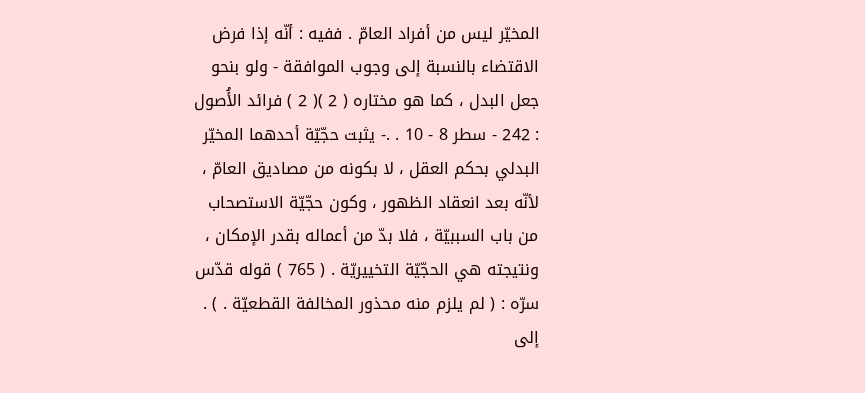المخيّر ليس من أفراد العامّ . ففيه : أنّه إذا فرض الاقتضاء بالنسبة إلى وجوب الموافقة - ولو بنحو جعل البدل ، كما هو مختاره ( 2 )( 2 ) فرائد الأُصول : 242 - سطر 8 - 10 . .- يثبت حجّيّة أحدهما المخيّر البدلي بحكم العقل ، لا بكونه من مصاديق العامّ ، لأنّه بعد انعقاد الظهور ، وكون حجّيّة الاستصحاب من باب السببيّة ، فلا بدّ من أعماله بقدر الإمكان ، ونتيجته هي الحجّيّة التخييريّة . ( 765 ) قوله قدّس سرّه : ( لم يلزم منه محذور المخالفة القطعيّة . ) . إلى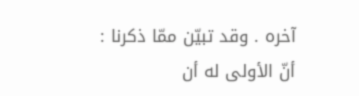آخره . وقد تبيّن ممّا ذكرنا : أنّ الأولى له أن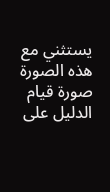يستثني مع هذه الصورة صورة قيام الدليل على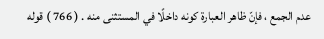عدم الجمع ، فإنّ ظاهر العبارة كونه داخلًا في المستثنى منه . ( 766 ) قوله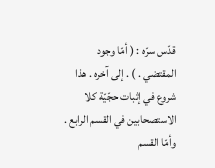قدّس سرّه : ( أمّا وجود المقتضي . ) . إلى آخره . هذا شروع في إثبات حجّيّة كلا الاستصحابين في القسم الرابع . وأمّا القسم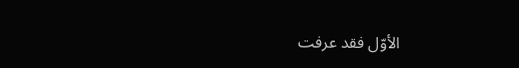الأوّل فقد عرفت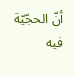أنّ الحجّيّة فيه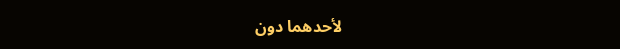لأحدهما دون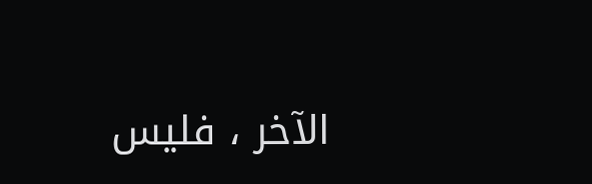الآخر ، فليس